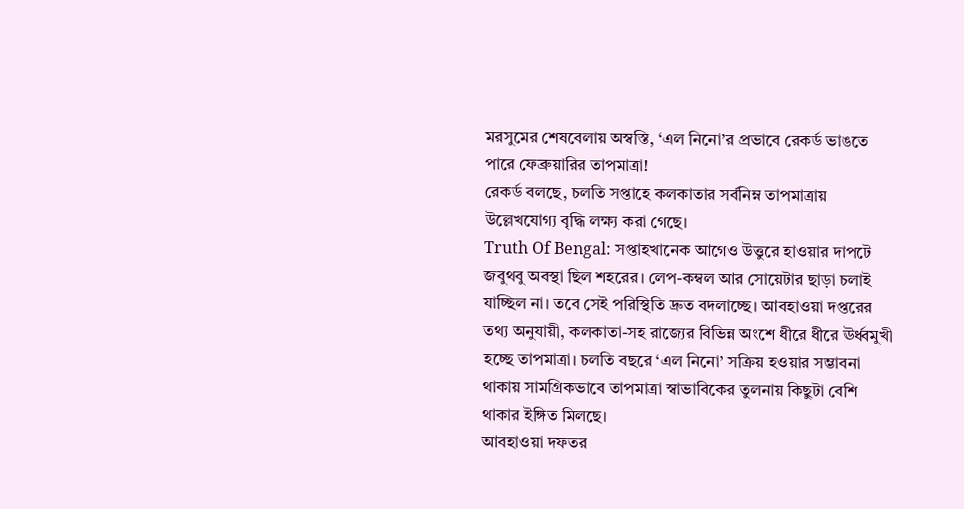মরসুমের শেষবেলায় অস্বস্তি, ‘এল নিনো’র প্রভাবে রেকর্ড ভাঙতে পারে ফেব্রুয়ারির তাপমাত্রা!
রেকর্ড বলছে, চলতি সপ্তাহে কলকাতার সর্বনিম্ন তাপমাত্রায় উল্লেখযোগ্য বৃদ্ধি লক্ষ্য করা গেছে।
Truth Of Bengal: সপ্তাহখানেক আগেও উত্তুরে হাওয়ার দাপটে জবুথবু অবস্থা ছিল শহরের। লেপ-কম্বল আর সোয়েটার ছাড়া চলাই যাচ্ছিল না। তবে সেই পরিস্থিতি দ্রুত বদলাচ্ছে। আবহাওয়া দপ্তরের তথ্য অনুযায়ী, কলকাতা-সহ রাজ্যের বিভিন্ন অংশে ধীরে ধীরে ঊর্ধ্বমুখী হচ্ছে তাপমাত্রা। চলতি বছরে ‘এল নিনো’ সক্রিয় হওয়ার সম্ভাবনা থাকায় সামগ্রিকভাবে তাপমাত্রা স্বাভাবিকের তুলনায় কিছুটা বেশি থাকার ইঙ্গিত মিলছে।
আবহাওয়া দফতর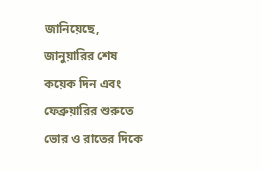জানিয়েছে, জানুয়ারির শেষ কয়েক দিন এবং ফেব্রুয়ারির শুরুতে ভোর ও রাতের দিকে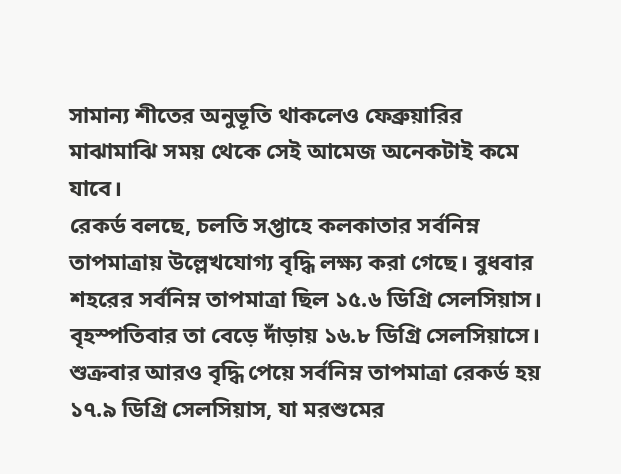সামান্য শীতের অনুভূতি থাকলেও ফেব্রুয়ারির মাঝামাঝি সময় থেকে সেই আমেজ অনেকটাই কমে যাবে।
রেকর্ড বলছে, চলতি সপ্তাহে কলকাতার সর্বনিম্ন তাপমাত্রায় উল্লেখযোগ্য বৃদ্ধি লক্ষ্য করা গেছে। বুধবার শহরের সর্বনিম্ন তাপমাত্রা ছিল ১৫.৬ ডিগ্রি সেলসিয়াস। বৃহস্পতিবার তা বেড়ে দাঁড়ায় ১৬.৮ ডিগ্রি সেলসিয়াসে। শুক্রবার আরও বৃদ্ধি পেয়ে সর্বনিম্ন তাপমাত্রা রেকর্ড হয় ১৭.৯ ডিগ্রি সেলসিয়াস, যা মরশুমের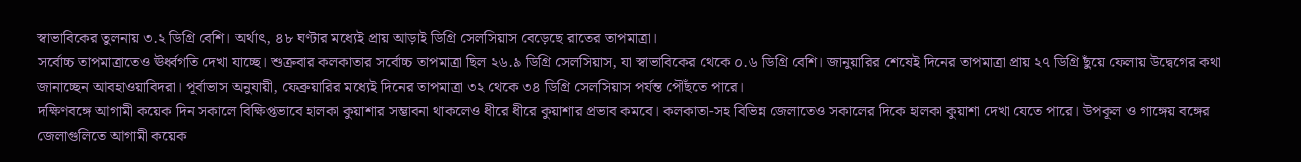স্বাভাবিকের তুলনায় ৩.২ ডিগ্রি বেশি। অর্থাৎ, ৪৮ ঘণ্টার মধ্যেই প্রায় আড়াই ডিগ্রি সেলসিয়াস বেড়েছে রাতের তাপমাত্রা।
সর্বোচ্চ তাপমাত্রাতেও ঊর্ধ্বগতি দেখা যাচ্ছে। শুক্রবার কলকাতার সর্বোচ্চ তাপমাত্রা ছিল ২৬.৯ ডিগ্রি সেলসিয়াস, যা স্বাভাবিকের থেকে ০.৬ ডিগ্রি বেশি। জানুয়ারির শেষেই দিনের তাপমাত্রা প্রায় ২৭ ডিগ্রি ছুঁয়ে ফেলায় উদ্বেগের কথা জানাচ্ছেন আবহাওয়াবিদরা। পূর্বাভাস অনুযায়ী, ফেব্রুয়ারির মধ্যেই দিনের তাপমাত্রা ৩২ থেকে ৩৪ ডিগ্রি সেলসিয়াস পর্যন্ত পৌঁছতে পারে।
দক্ষিণবঙ্গে আগামী কয়েক দিন সকালে বিক্ষিপ্তভাবে হালকা কুয়াশার সম্ভাবনা থাকলেও ধীরে ধীরে কুয়াশার প্রভাব কমবে। কলকাতা-সহ বিভিন্ন জেলাতেও সকালের দিকে হালকা কুয়াশা দেখা যেতে পারে। উপকূল ও গাঙ্গেয় বঙ্গের জেলাগুলিতে আগামী কয়েক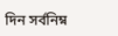দিন সর্বনিম্ন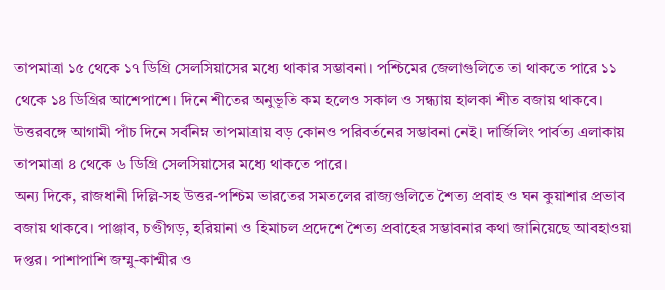তাপমাত্রা ১৫ থেকে ১৭ ডিগ্রি সেলসিয়াসের মধ্যে থাকার সম্ভাবনা। পশ্চিমের জেলাগুলিতে তা থাকতে পারে ১১ থেকে ১৪ ডিগ্রির আশেপাশে। দিনে শীতের অনুভূতি কম হলেও সকাল ও সন্ধ্যায় হালকা শীত বজায় থাকবে।
উত্তরবঙ্গে আগামী পাঁচ দিনে সর্বনিম্ন তাপমাত্রায় বড় কোনও পরিবর্তনের সম্ভাবনা নেই। দার্জিলিং পার্বত্য এলাকায় তাপমাত্রা ৪ থেকে ৬ ডিগ্রি সেলসিয়াসের মধ্যে থাকতে পারে।
অন্য দিকে, রাজধানী দিল্লি-সহ উত্তর-পশ্চিম ভারতের সমতলের রাজ্যগুলিতে শৈত্য প্রবাহ ও ঘন কুয়াশার প্রভাব বজায় থাকবে। পাঞ্জাব, চণ্ডীগড়, হরিয়ানা ও হিমাচল প্রদেশে শৈত্য প্রবাহের সম্ভাবনার কথা জানিয়েছে আবহাওয়া দপ্তর। পাশাপাশি জম্মু-কাশ্মীর ও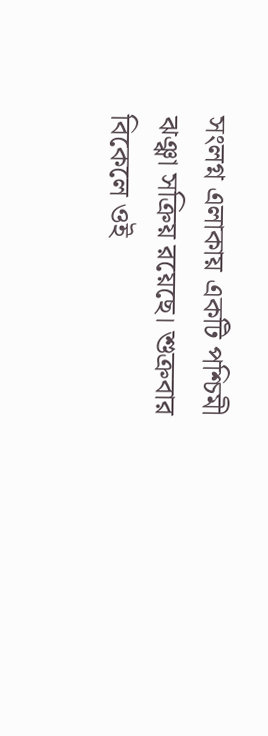সংলগ্ন এলাকায় একটি পশ্চিমী ঝঞ্ঝা সক্রিয় রয়েছে। শুক্রবার বিকেলে ওই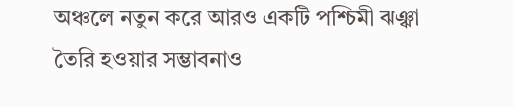অঞ্চলে নতুন করে আরও একটি পশ্চিমী ঝঞ্ঝা তৈরি হওয়ার সম্ভাবনাও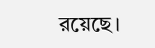রয়েছে।